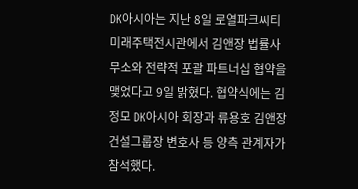DK아시아는 지난 8일 로열파크씨티 미래주택전시관에서 김앤장 법률사무소와 전략적 포괄 파트너십 협약을 맺었다고 9일 밝혔다. 협약식에는 김정모 DK아시아 회장과 류용호 김앤장 건설그룹장 변호사 등 양측 관계자가 참석했다.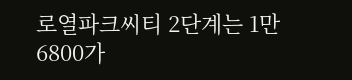로열파크씨티 2단계는 1만6800가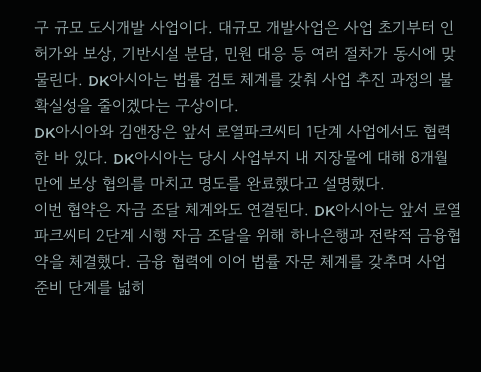구 규모 도시개발 사업이다. 대규모 개발사업은 사업 초기부터 인허가와 보상, 기반시설 분담, 민원 대응 등 여러 절차가 동시에 맞물린다. DK아시아는 법률 검토 체계를 갖춰 사업 추진 과정의 불확실성을 줄이겠다는 구상이다.
DK아시아와 김앤장은 앞서 로열파크씨티 1단계 사업에서도 협력한 바 있다. DK아시아는 당시 사업부지 내 지장물에 대해 8개월 만에 보상 협의를 마치고 명도를 완료했다고 설명했다.
이번 협약은 자금 조달 체계와도 연결된다. DK아시아는 앞서 로열파크씨티 2단계 시행 자금 조달을 위해 하나은행과 전략적 금융협약을 체결했다. 금융 협력에 이어 법률 자문 체계를 갖추며 사업 준비 단계를 넓히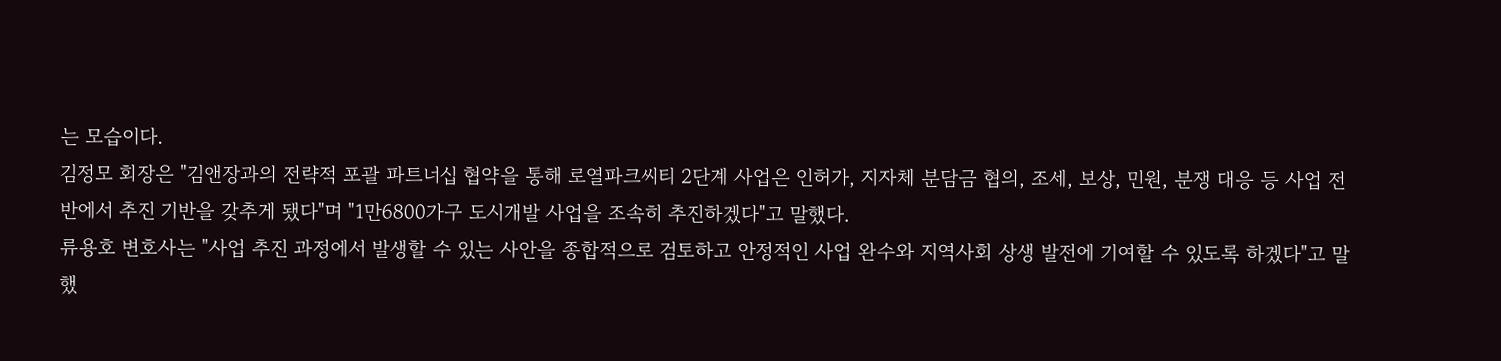는 모습이다.
김정모 회장은 "김앤장과의 전략적 포괄 파트너십 협약을 통해 로열파크씨티 2단계 사업은 인허가, 지자체 분담금 협의, 조세, 보상, 민원, 분쟁 대응 등 사업 전반에서 추진 기반을 갖추게 됐다"며 "1만6800가구 도시개발 사업을 조속히 추진하겠다"고 말했다.
류용호 변호사는 "사업 추진 과정에서 발생할 수 있는 사안을 종합적으로 검토하고 안정적인 사업 완수와 지역사회 상생 발전에 기여할 수 있도록 하겠다"고 말했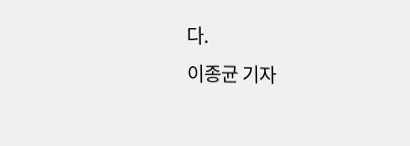다.
이종균 기자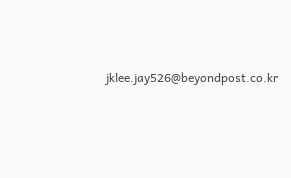jklee.jay526@beyondpost.co.kr